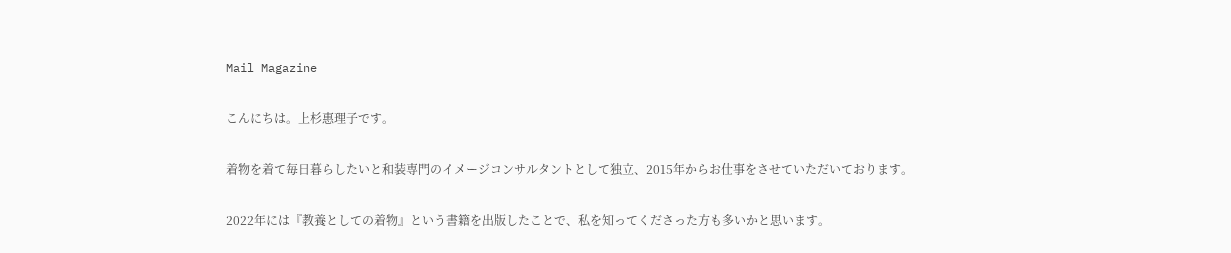Mail Magazine

こんにちは。上杉惠理子です。

着物を着て毎日暮らしたいと和装専門のイメージコンサルタントとして独立、2015年からお仕事をさせていただいております。

2022年には『教養としての着物』という書籍を出版したことで、私を知ってくださった方も多いかと思います。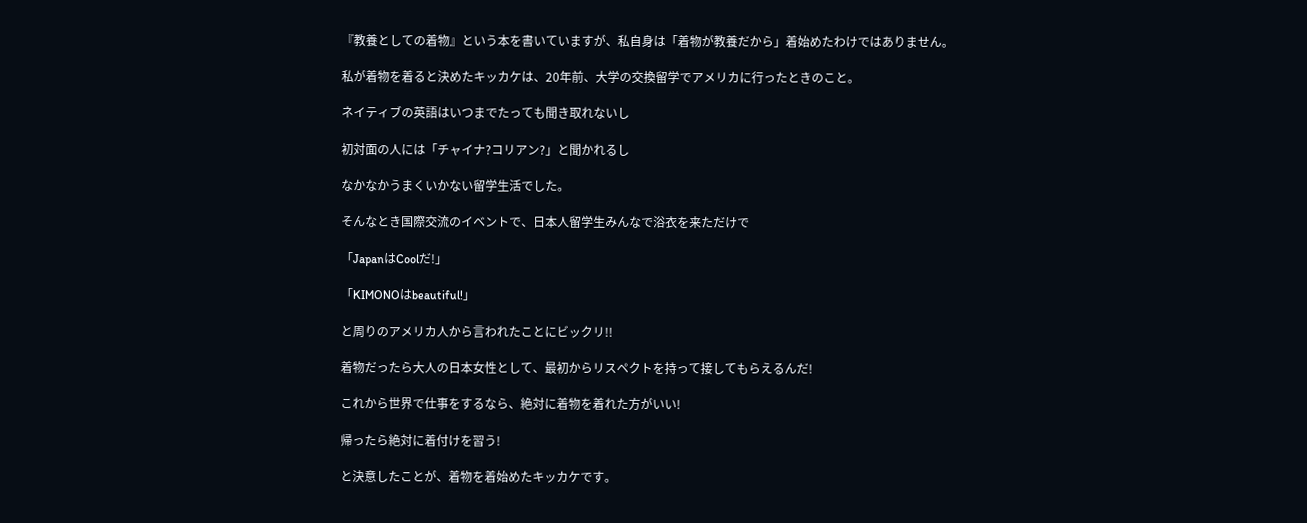『教養としての着物』という本を書いていますが、私自身は「着物が教養だから」着始めたわけではありません。

私が着物を着ると決めたキッカケは、20年前、大学の交換留学でアメリカに行ったときのこと。

ネイティブの英語はいつまでたっても聞き取れないし

初対面の人には「チャイナ?コリアン?」と聞かれるし

なかなかうまくいかない留学生活でした。

そんなとき国際交流のイベントで、日本人留学生みんなで浴衣を来ただけで

「JapanはCoolだ!」

「KIMONOはbeautiful!」

と周りのアメリカ人から言われたことにビックリ!!

着物だったら大人の日本女性として、最初からリスペクトを持って接してもらえるんだ!

これから世界で仕事をするなら、絶対に着物を着れた方がいい!

帰ったら絶対に着付けを習う!

と決意したことが、着物を着始めたキッカケです。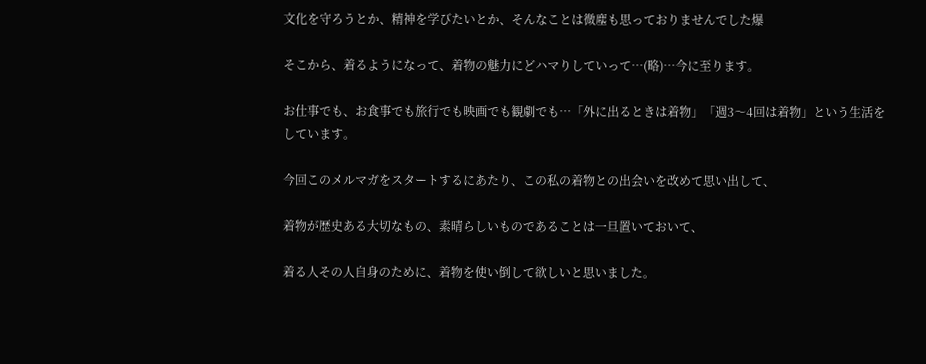文化を守ろうとか、精神を学びたいとか、そんなことは微塵も思っておりませんでした爆

そこから、着るようになって、着物の魅力にどハマりしていって…(略)…今に至ります。

お仕事でも、お食事でも旅行でも映画でも観劇でも…「外に出るときは着物」「週3〜4回は着物」という生活をしています。

今回このメルマガをスタートするにあたり、この私の着物との出会いを改めて思い出して、

着物が歴史ある大切なもの、素晴らしいものであることは一旦置いておいて、

着る人その人自身のために、着物を使い倒して欲しいと思いました。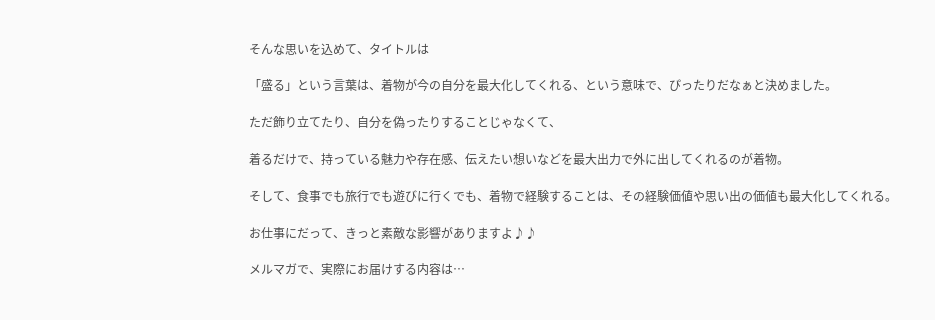そんな思いを込めて、タイトルは

「盛る」という言葉は、着物が今の自分を最大化してくれる、という意味で、ぴったりだなぁと決めました。

ただ飾り立てたり、自分を偽ったりすることじゃなくて、

着るだけで、持っている魅力や存在感、伝えたい想いなどを最大出力で外に出してくれるのが着物。

そして、食事でも旅行でも遊びに行くでも、着物で経験することは、その経験価値や思い出の価値も最大化してくれる。

お仕事にだって、きっと素敵な影響がありますよ♪♪

メルマガで、実際にお届けする内容は…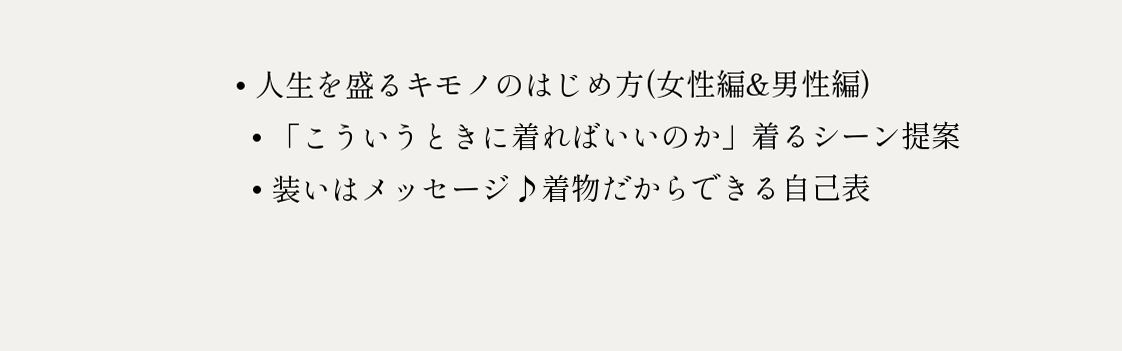• 人生を盛るキモノのはじめ方(女性編&男性編)
  • 「こういうときに着ればいいのか」着るシーン提案
  • 装いはメッセージ♪着物だからできる自己表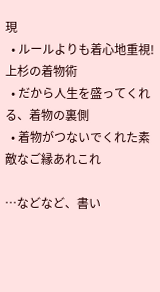現
  • ルールよりも着心地重視!上杉の着物術
  • だから人生を盛ってくれる、着物の裏側
  • 着物がつないでくれた素敵なご縁あれこれ

…などなど、書い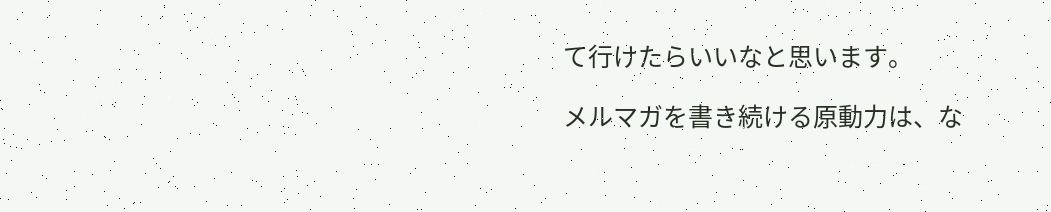て行けたらいいなと思います。

メルマガを書き続ける原動力は、な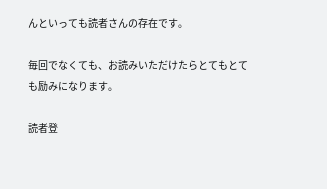んといっても読者さんの存在です。

毎回でなくても、お読みいただけたらとてもとても励みになります。

読者登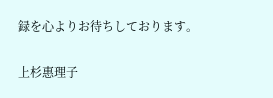録を心よりお待ちしております。

上杉惠理子